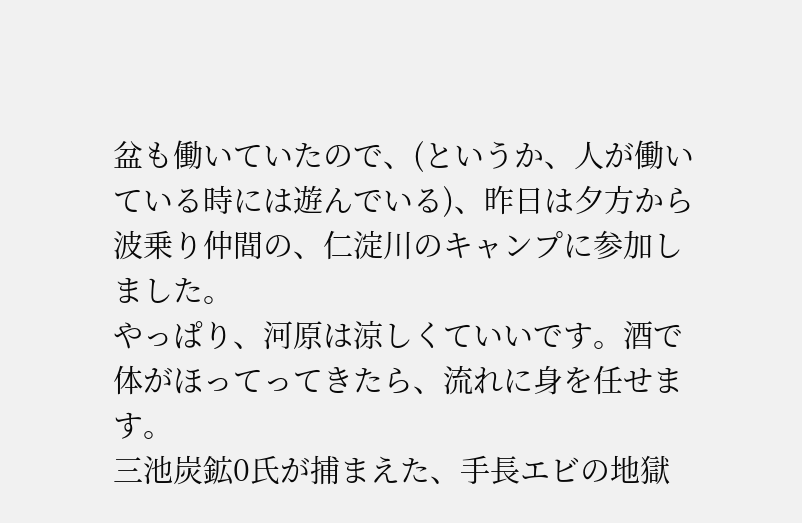盆も働いていたので、(というか、人が働いている時には遊んでいる)、昨日は夕方から波乗り仲間の、仁淀川のキャンプに参加しました。
やっぱり、河原は涼しくていいです。酒で体がほってってきたら、流れに身を任せます。
三池炭鉱0氏が捕まえた、手長エビの地獄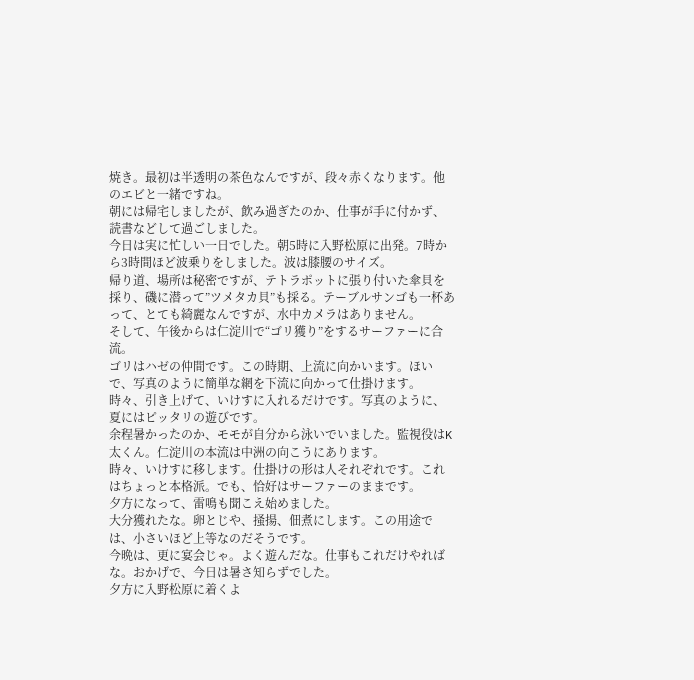焼き。最初は半透明の茶色なんですが、段々赤くなります。他のエビと一緒ですね。
朝には帰宅しましたが、飲み過ぎたのか、仕事が手に付かず、読書などして過ごしました。
今日は実に忙しい一日でした。朝5時に入野松原に出発。7時から3時間ほど波乗りをしました。波は膝腰のサイズ。
帰り道、場所は秘密ですが、テトラポットに張り付いた傘貝を採り、磯に潜って”ツメタカ貝”も採る。テーブルサンゴも一杯あって、とても綺麗なんですが、水中カメラはありません。
そして、午後からは仁淀川で“ゴリ獲り”をするサーファーに合流。
ゴリはハゼの仲間です。この時期、上流に向かいます。ほいで、写真のように簡単な網を下流に向かって仕掛けます。
時々、引き上げて、いけすに入れるだけです。写真のように、夏にはピッタリの遊びです。
余程暑かったのか、モモが自分から泳いでいました。監視役はK太くん。仁淀川の本流は中洲の向こうにあります。
時々、いけすに移します。仕掛けの形は人それぞれです。これはちょっと本格派。でも、恰好はサーファーのままです。
夕方になって、雷鳴も聞こえ始めました。
大分獲れたな。卵とじや、掻揚、佃煮にします。この用途では、小さいほど上等なのだそうです。
今晩は、更に宴会じゃ。よく遊んだな。仕事もこれだけやればな。おかげで、今日は暑さ知らずでした。
夕方に入野松原に着くよ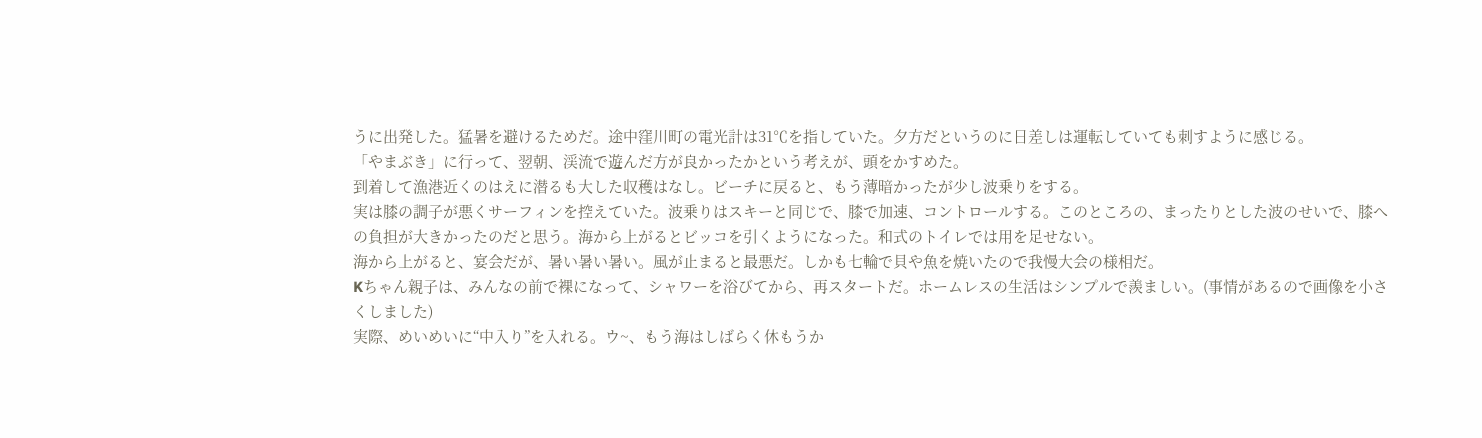うに出発した。猛暑を避けるためだ。途中窪川町の電光計は31℃を指していた。夕方だというのに日差しは運転していても刺すように感じる。
「やまぶき」に行って、翌朝、渓流で遊んだ方が良かったかという考えが、頭をかすめた。
到着して漁港近くのはえに潜るも大した収穫はなし。ビーチに戻ると、もう薄暗かったが少し波乗りをする。
実は膝の調子が悪くサーフィンを控えていた。波乗りはスキーと同じで、膝で加速、コントロールする。このところの、まったりとした波のせいで、膝への負担が大きかったのだと思う。海から上がるとビッコを引くようになった。和式のトイレでは用を足せない。
海から上がると、宴会だが、暑い暑い暑い。風が止まると最悪だ。しかも七輪で貝や魚を焼いたので我慢大会の様相だ。
Kちゃん親子は、みんなの前で裸になって、シャワーを浴びてから、再スタートだ。ホームレスの生活はシンプルで羨ましい。(事情があるので画像を小さくしました)
実際、めいめいに“中入り”を入れる。ウ~、もう海はしばらく休もうか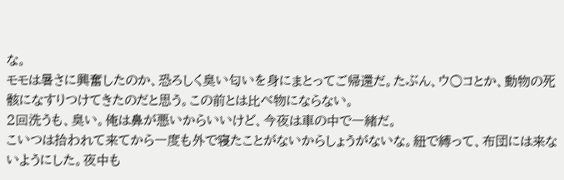な。
モモは暑さに興奮したのか、恐ろしく臭い匂いを身にまとってご帰還だ。たぶん、ウ○コとか、動物の死骸になすりつけてきたのだと思う。この前とは比べ物にならない。
2回洗うも、臭い。俺は鼻が悪いからいいけど、今夜は車の中で一緒だ。
こいつは拾われて来てから一度も外で寝たことがないからしょうがないな。紐で縛って、布団には来ないようにした。夜中も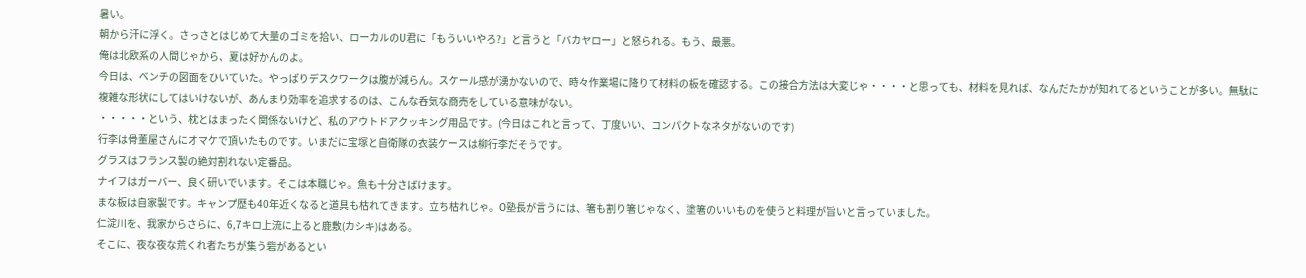暑い。
朝から汗に浮く。さっさとはじめて大量のゴミを拾い、ローカルのU君に「もういいやろ?」と言うと「バカヤロー」と怒られる。もう、最悪。
俺は北欧系の人間じゃから、夏は好かんのよ。
今日は、ベンチの図面をひいていた。やっぱりデスクワークは腹が減らん。スケール感が湧かないので、時々作業場に降りて材料の板を確認する。この接合方法は大変じゃ・・・・と思っても、材料を見れば、なんだたかが知れてるということが多い。無駄に複雑な形状にしてはいけないが、あんまり効率を追求するのは、こんな呑気な商売をしている意味がない。
・・・・・という、枕とはまったく関係ないけど、私のアウトドアクッキング用品です。(今日はこれと言って、丁度いい、コンパクトなネタがないのです)
行李は骨董屋さんにオマケで頂いたものです。いまだに宝塚と自衛隊の衣装ケースは柳行李だそうです。
グラスはフランス製の絶対割れない定番品。
ナイフはガーバー、良く研いでいます。そこは本職じゃ。魚も十分さばけます。
まな板は自家製です。キャンプ歴も40年近くなると道具も枯れてきます。立ち枯れじゃ。O塾長が言うには、箸も割り箸じゃなく、塗箸のいいものを使うと料理が旨いと言っていました。
仁淀川を、我家からさらに、6,7キロ上流に上ると鹿敷(カシキ)はある。
そこに、夜な夜な荒くれ者たちが集う砦があるとい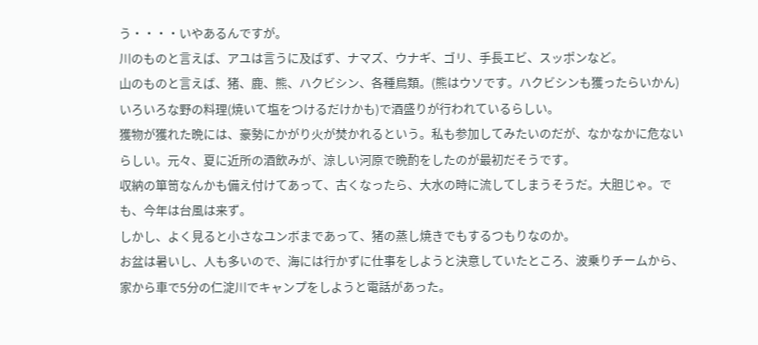う・・・・いやあるんですが。
川のものと言えば、アユは言うに及ばず、ナマズ、ウナギ、ゴリ、手長エビ、スッポンなど。
山のものと言えば、猪、鹿、熊、ハクビシン、各種鳥類。(熊はウソです。ハクビシンも獲ったらいかん)いろいろな野の料理(焼いて塩をつけるだけかも)で酒盛りが行われているらしい。
獲物が獲れた晩には、豪勢にかがり火が焚かれるという。私も参加してみたいのだが、なかなかに危ないらしい。元々、夏に近所の酒飲みが、涼しい河原で晩酌をしたのが最初だそうです。
収納の箪笥なんかも備え付けてあって、古くなったら、大水の時に流してしまうそうだ。大胆じゃ。でも、今年は台風は来ず。
しかし、よく見ると小さなユンボまであって、猪の蒸し焼きでもするつもりなのか。
お盆は暑いし、人も多いので、海には行かずに仕事をしようと決意していたところ、波乗りチームから、家から車で5分の仁淀川でキャンプをしようと電話があった。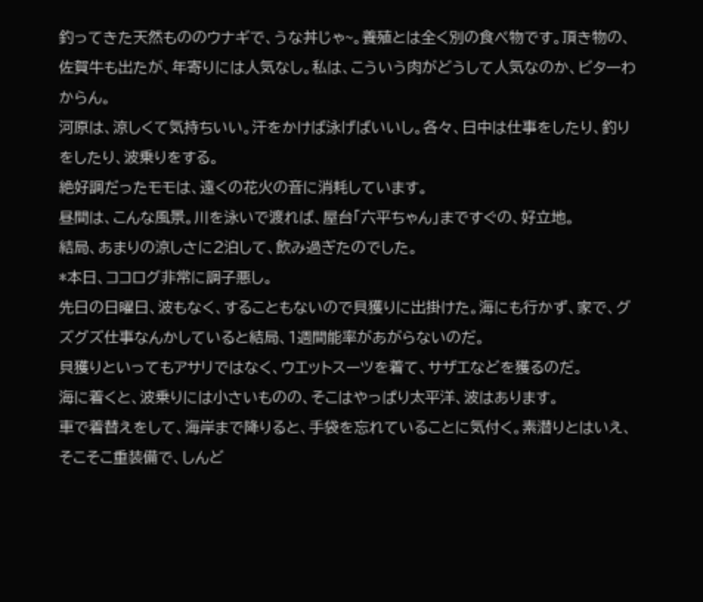釣ってきた天然もののウナギで、うな丼じゃ~。養殖とは全く別の食べ物です。頂き物の、佐賀牛も出たが、年寄りには人気なし。私は、こういう肉がどうして人気なのか、ビタ一わからん。
河原は、涼しくて気持ちいい。汗をかけば泳げばいいし。各々、日中は仕事をしたり、釣りをしたり、波乗りをする。
絶好調だったモモは、遠くの花火の音に消耗しています。
昼間は、こんな風景。川を泳いで渡れば、屋台「六平ちゃん」まですぐの、好立地。
結局、あまりの涼しさに2泊して、飲み過ぎたのでした。
*本日、ココログ非常に調子悪し。
先日の日曜日、波もなく、することもないので貝獲りに出掛けた。海にも行かず、家で、グズグズ仕事なんかしていると結局、1週間能率があがらないのだ。
貝獲りといってもアサリではなく、ウエットスーツを着て、サザエなどを獲るのだ。
海に着くと、波乗りには小さいものの、そこはやっぱり太平洋、波はあります。
車で着替えをして、海岸まで降りると、手袋を忘れていることに気付く。素潜りとはいえ、そこそこ重装備で、しんど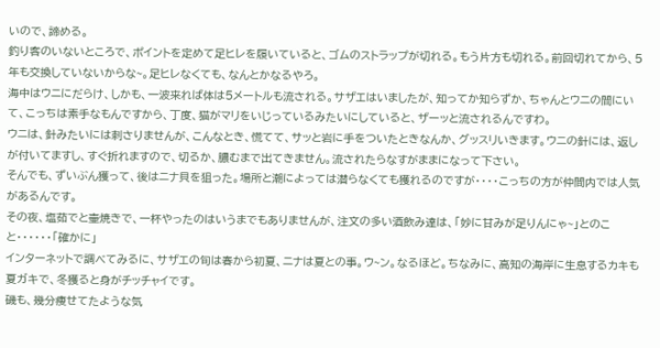いので、諦める。
釣り客のいないところで、ポイントを定めて足ヒレを履いていると、ゴムのストラップが切れる。もう片方も切れる。前回切れてから、5年も交換していないからな~。足ヒレなくても、なんとかなるやろ。
海中はウニにだらけ、しかも、一波来れば体は5メートルも流される。サザエはいましたが、知ってか知らずか、ちゃんとウニの間にいて、こっちは素手なもんですから、丁度、猫がマリをいじっているみたいにしていると、ザーッと流されるんですわ。
ウニは、針みたいには刺さりませんが、こんなとき、慌てて、サッと岩に手をついたときなんか、グッスリいきます。ウニの針には、返しが付いてますし、すぐ折れますので、切るか、膿むまで出てきません。流されたらなすがままになって下さい。
そんでも、ずいぶん獲って、後はニナ貝を狙った。場所と潮によっては潜らなくても獲れるのですが・・・・こっちの方が仲間内では人気があるんです。
その夜、塩茹でと壷焼きで、一杯やったのはいうまでもありませんが、注文の多い酒飲み達は、「妙に甘みが足りんにゃ~」とのこと・・・・・・「確かに」
インターネットで調べてみるに、サザエの旬は春から初夏、ニナは夏との事。ウ~ン。なるほど。ちなみに、高知の海岸に生息するカキも夏ガキで、冬獲ると身がチッチャイです。
磯も、幾分痩せてたような気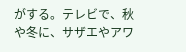がする。テレビで、秋や冬に、サザエやアワ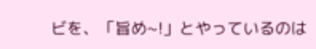ビを、「旨め~!」とやっているのは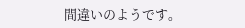間違いのようです。